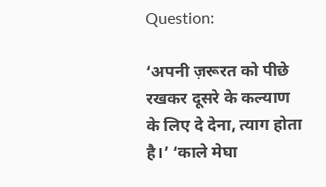Question:

‘अपनी ज़रूरत को पीछे रखकर दूसरे के कल्याण के लिए दे देना, त्याग होता है।’ ‘काले मेघा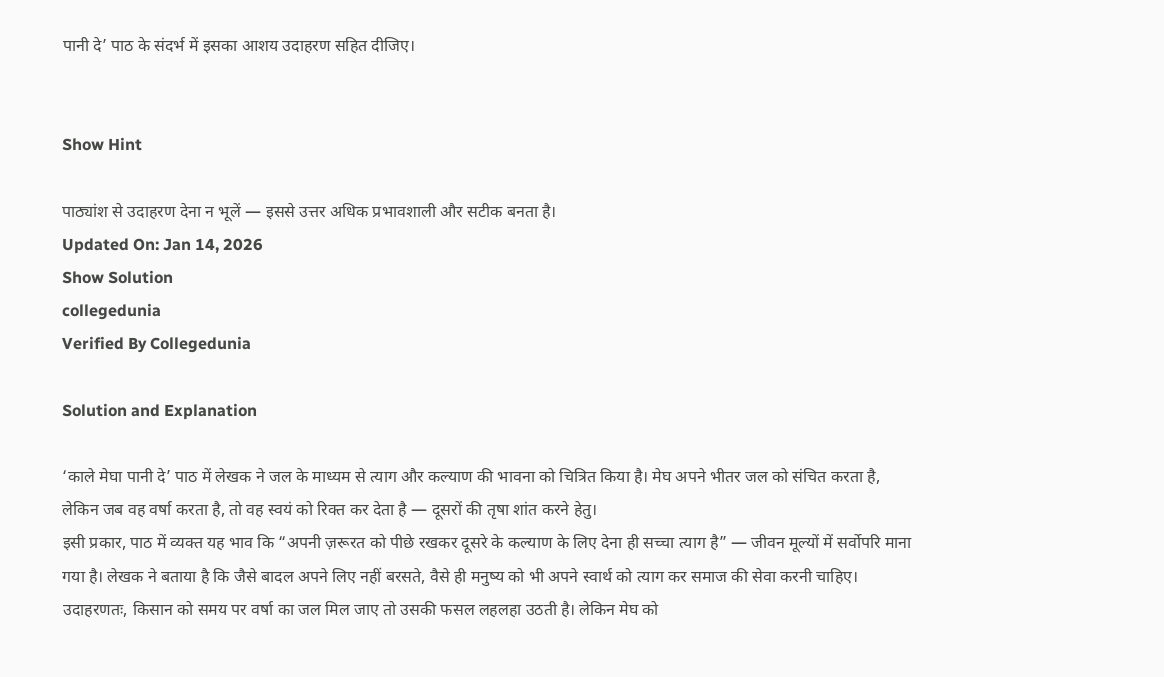पानी दे’ पाठ के संदर्भ में इसका आशय उदाहरण सहित दीजिए।


Show Hint

पाठ्यांश से उदाहरण देना न भूलें — इससे उत्तर अधिक प्रभावशाली और सटीक बनता है।
Updated On: Jan 14, 2026
Show Solution
collegedunia
Verified By Collegedunia

Solution and Explanation

‘काले मेघा पानी दे’ पाठ में लेखक ने जल के माध्यम से त्याग और कल्याण की भावना को चित्रित किया है। मेघ अपने भीतर जल को संचित करता है, लेकिन जब वह वर्षा करता है, तो वह स्वयं को रिक्त कर देता है — दूसरों की तृषा शांत करने हेतु।
इसी प्रकार, पाठ में व्यक्त यह भाव कि “अपनी ज़रूरत को पीछे रखकर दूसरे के कल्याण के लिए देना ही सच्चा त्याग है” — जीवन मूल्यों में सर्वोपरि माना गया है। लेखक ने बताया है कि जैसे बादल अपने लिए नहीं बरसते, वैसे ही मनुष्य को भी अपने स्वार्थ को त्याग कर समाज की सेवा करनी चाहिए।
उदाहरणतः, किसान को समय पर वर्षा का जल मिल जाए तो उसकी फसल लहलहा उठती है। लेकिन मेघ को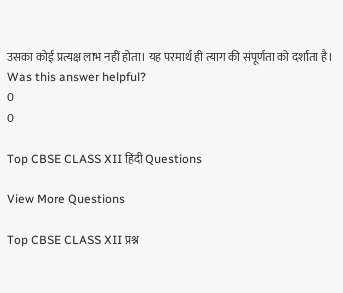उसका कोई प्रत्यक्ष लाभ नहीं होता। यह परमार्थ ही त्याग की संपूर्णता को दर्शाता है।
Was this answer helpful?
0
0

Top CBSE CLASS XII हिंदी Questions

View More Questions

Top CBSE CLASS XII प्रश्न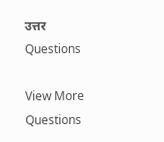उत्तर Questions

View More Questions